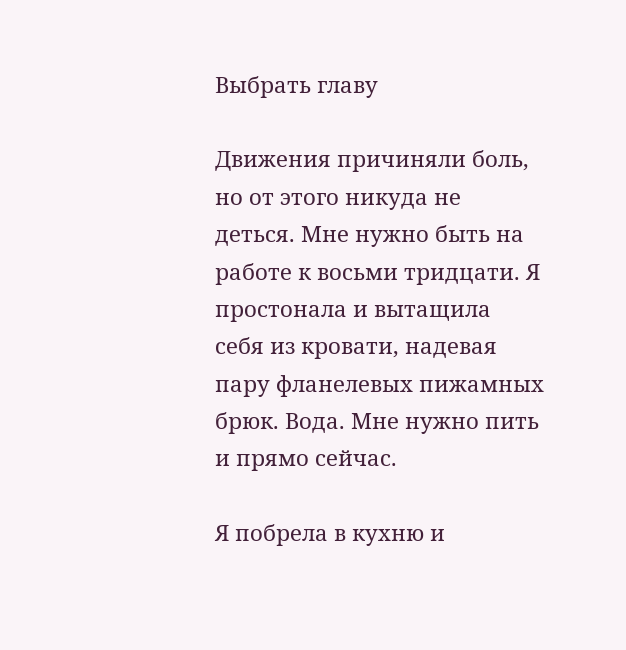Выбрать главу

Движения причиняли боль, но от этого никуда не деться. Мне нужно быть на работе к восьми тридцати. Я простонала и вытащила себя из кровати, надевая пару фланелевых пижамных брюк. Вода. Мне нужно пить и прямо сейчас.

Я побрела в кухню и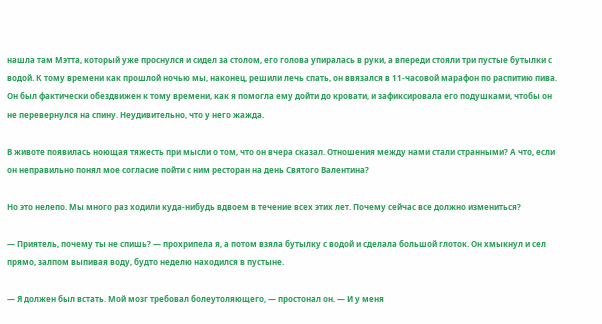нашла там Мэтта, который уже проснулся и сидел за столом, его голова упиралась в руки, а впереди стояли три пустые бутылки с водой. К тому времени как прошлой ночью мы, наконец, решили лечь спать, он ввязался в 11-часовой марафон по распитию пива. Он был фактически обездвижен к тому времени, как я помогла ему дойти до кровати, и зафиксировала его подушками, чтобы он не перевернулся на спину. Неудивительно, что у него жажда.

В животе появилась ноющая тяжесть при мысли о том, что он вчера сказал. Отношения между нами стали странными? А что, если он неправильно понял мое согласие пойти с ним ресторан на день Святого Валентина?

Но это нелепо. Мы много раз ходили куда-нибудь вдвоем в течение всех этих лет. Почему сейчас все должно измениться?

— Приятель, почему ты не спишь? — прохрипела я, а потом взяла бутылку с водой и сделала большой глоток. Он хмыкнул и сел прямо, залпом выпивая воду, будто неделю находился в пустыне.

— Я должен был встать. Мой мозг требовал болеутоляющего, — простонал он. — И у меня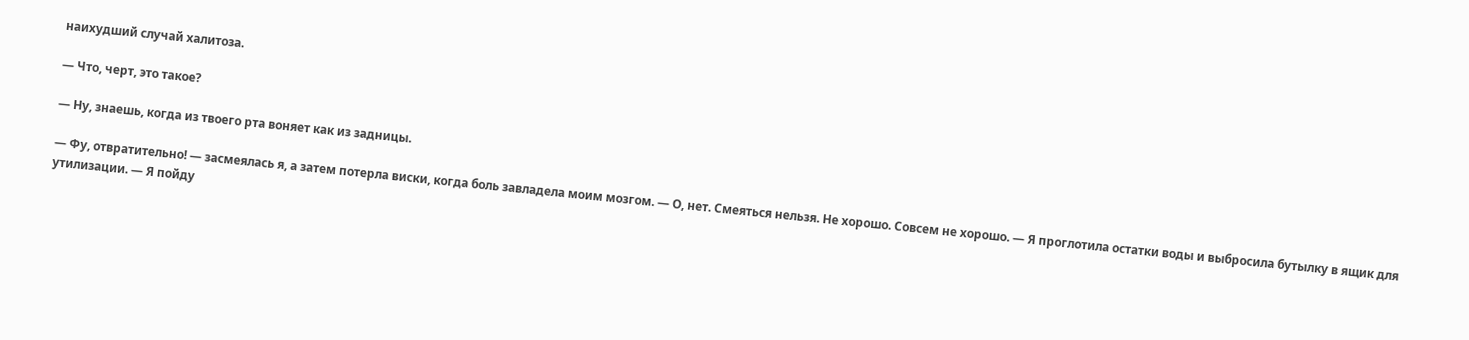наихудший случай халитоза.

— Что, черт, это такое?

— Ну, знаешь, когда из твоего рта воняет как из задницы.

— Фу, отвратительно! — засмеялась я, а затем потерла виски, когда боль завладела моим мозгом. — О, нет. Смеяться нельзя. Не хорошо. Совсем не хорошо. — Я проглотила остатки воды и выбросила бутылку в ящик для утилизации. — Я пойду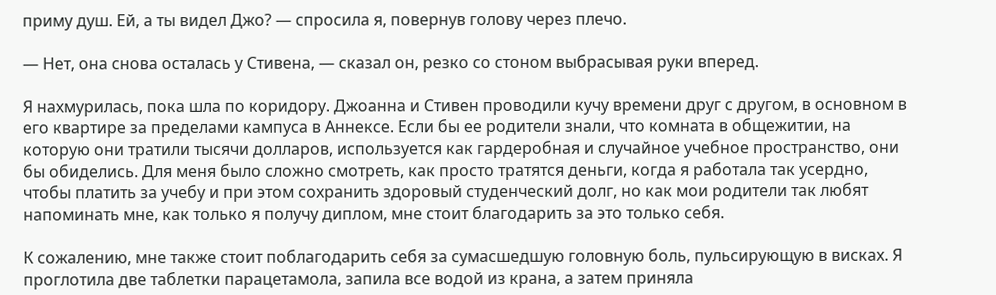приму душ. Ей, а ты видел Джо? — спросила я, повернув голову через плечо.

— Нет, она снова осталась у Стивена, — сказал он, резко со стоном выбрасывая руки вперед.

Я нахмурилась, пока шла по коридору. Джоанна и Стивен проводили кучу времени друг с другом, в основном в его квартире за пределами кампуса в Аннексе. Если бы ее родители знали, что комната в общежитии, на которую они тратили тысячи долларов, используется как гардеробная и случайное учебное пространство, они бы обиделись. Для меня было сложно смотреть, как просто тратятся деньги, когда я работала так усердно, чтобы платить за учебу и при этом сохранить здоровый студенческий долг, но как мои родители так любят напоминать мне, как только я получу диплом, мне стоит благодарить за это только себя.

К сожалению, мне также стоит поблагодарить себя за сумасшедшую головную боль, пульсирующую в висках. Я проглотила две таблетки парацетамола, запила все водой из крана, а затем приняла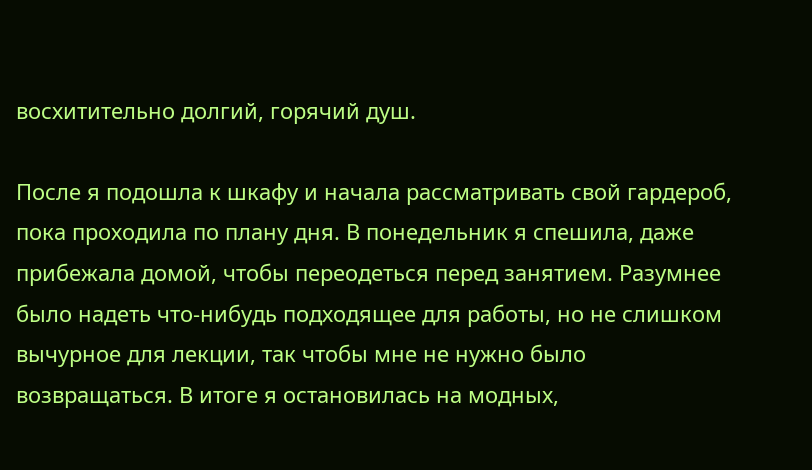восхитительно долгий, горячий душ.

После я подошла к шкафу и начала рассматривать свой гардероб, пока проходила по плану дня. В понедельник я спешила, даже прибежала домой, чтобы переодеться перед занятием. Разумнее было надеть что-нибудь подходящее для работы, но не слишком вычурное для лекции, так чтобы мне не нужно было возвращаться. В итоге я остановилась на модных,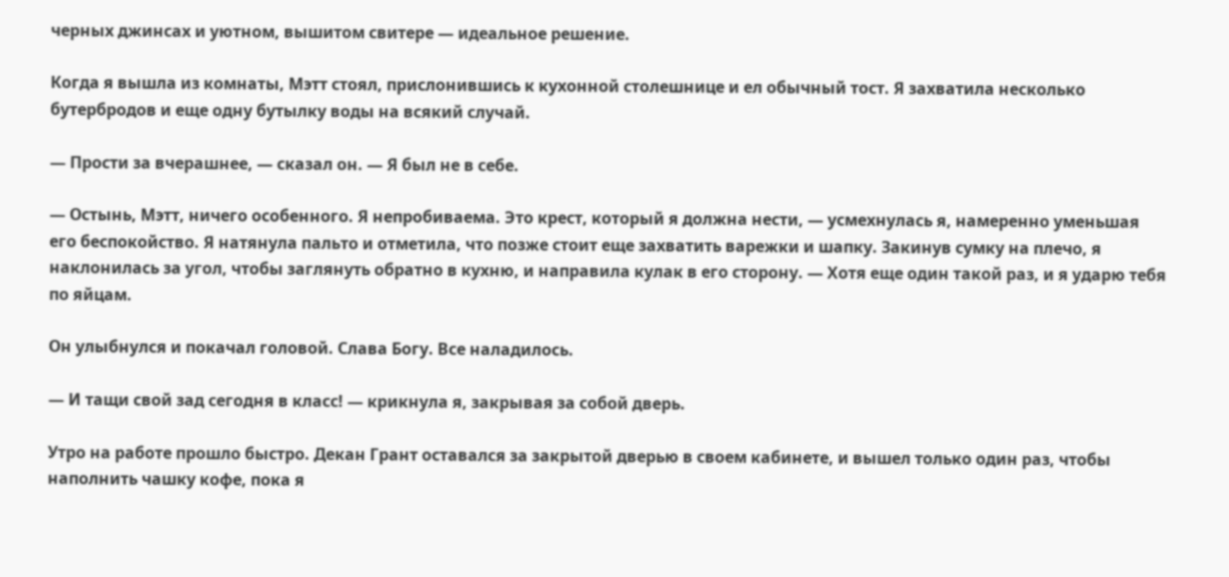черных джинсах и уютном, вышитом свитере — идеальное решение.

Когда я вышла из комнаты, Мэтт стоял, прислонившись к кухонной столешнице и ел обычный тост. Я захватила несколько бутербродов и еще одну бутылку воды на всякий случай.

— Прости за вчерашнее, — сказал он. — Я был не в себе.

— Остынь, Мэтт, ничего особенного. Я непробиваема. Это крест, который я должна нести, — усмехнулась я, намеренно уменьшая его беспокойство. Я натянула пальто и отметила, что позже стоит еще захватить варежки и шапку. Закинув сумку на плечо, я наклонилась за угол, чтобы заглянуть обратно в кухню, и направила кулак в его сторону. — Хотя еще один такой раз, и я ударю тебя по яйцам.

Он улыбнулся и покачал головой. Слава Богу. Все наладилось.

— И тащи свой зад сегодня в класс! — крикнула я, закрывая за собой дверь.

Утро на работе прошло быстро. Декан Грант оставался за закрытой дверью в своем кабинете, и вышел только один раз, чтобы наполнить чашку кофе, пока я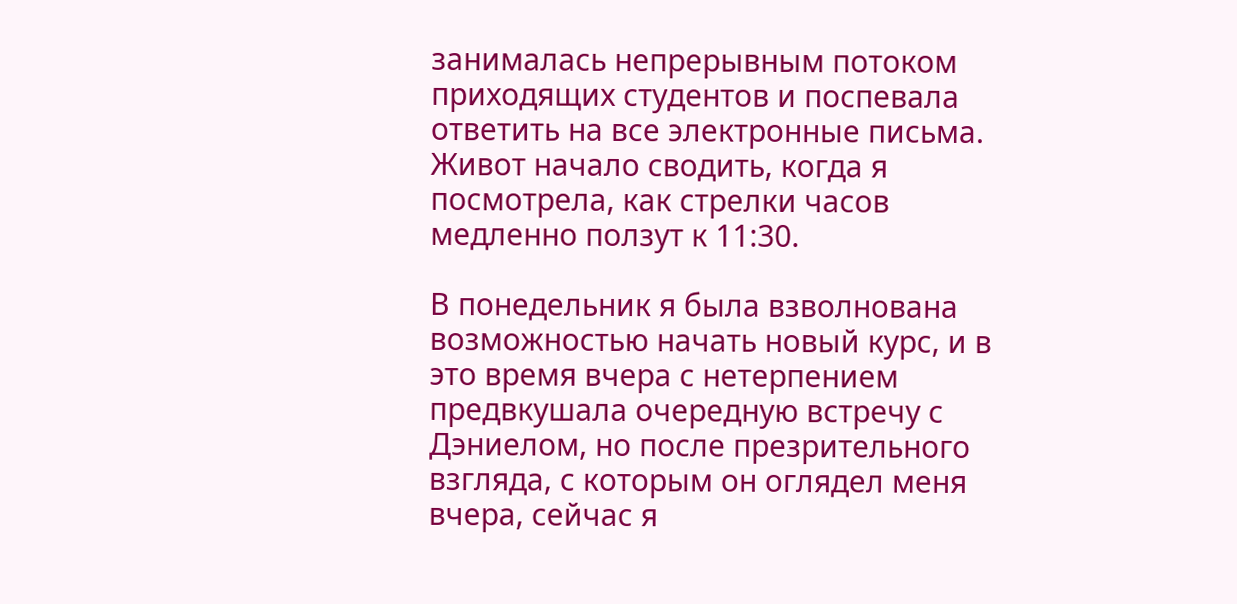занималась непрерывным потоком приходящих студентов и поспевала ответить на все электронные письма. Живот начало сводить, когда я посмотрела, как стрелки часов медленно ползут к 11:30.

В понедельник я была взволнована возможностью начать новый курс, и в это время вчера с нетерпением предвкушала очередную встречу с Дэниелом, но после презрительного взгляда, с которым он оглядел меня вчера, сейчас я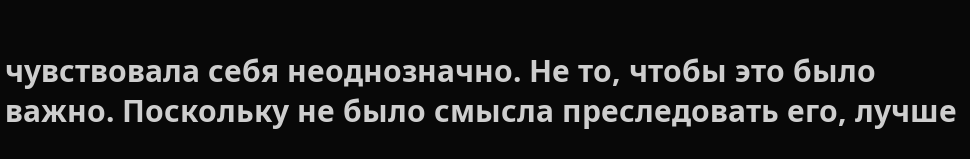чувствовала себя неоднозначно. Не то, чтобы это было важно. Поскольку не было смысла преследовать его, лучше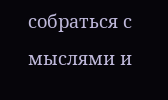собраться с мыслями и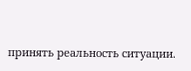принять реальность ситуации.